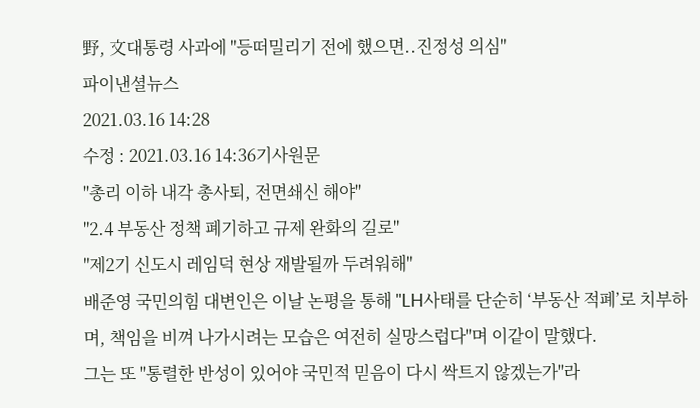野, 文대통령 사과에 "등떠밀리기 전에 했으면..진정성 의심"
파이낸셜뉴스
2021.03.16 14:28
수정 : 2021.03.16 14:36기사원문
"총리 이하 내각 총사퇴, 전면쇄신 해야"
"2.4 부동산 정책 폐기하고 규제 완화의 길로"
"제2기 신도시 레임덕 현상 재발될까 두려워해"
배준영 국민의힘 대변인은 이날 논평을 통해 "LH사태를 단순히 ‘부동산 적폐’로 치부하며, 책임을 비껴 나가시려는 모습은 여전히 실망스럽다"며 이같이 말했다.
그는 또 "통렬한 반성이 있어야 국민적 믿음이 다시 싹트지 않겠는가"라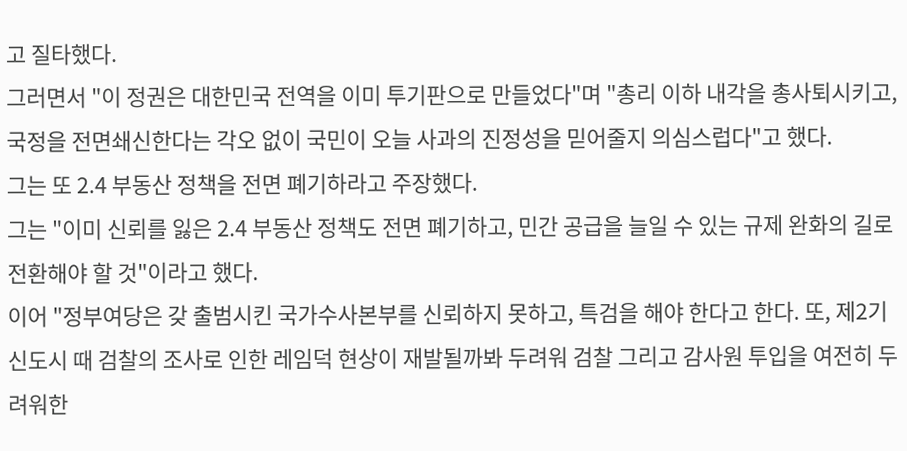고 질타했다.
그러면서 "이 정권은 대한민국 전역을 이미 투기판으로 만들었다"며 "총리 이하 내각을 총사퇴시키고, 국정을 전면쇄신한다는 각오 없이 국민이 오늘 사과의 진정성을 믿어줄지 의심스럽다"고 했다.
그는 또 2.4 부동산 정책을 전면 폐기하라고 주장했다.
그는 "이미 신뢰를 잃은 2.4 부동산 정책도 전면 폐기하고, 민간 공급을 늘일 수 있는 규제 완화의 길로 전환해야 할 것"이라고 했다.
이어 "정부여당은 갖 출범시킨 국가수사본부를 신뢰하지 못하고, 특검을 해야 한다고 한다. 또, 제2기 신도시 때 검찰의 조사로 인한 레임덕 현상이 재발될까봐 두려워 검찰 그리고 감사원 투입을 여전히 두려워한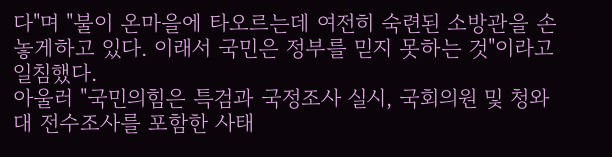다"며 "불이 온마을에 타오르는데 여전히 숙련된 소방관을 손 놓게하고 있다. 이래서 국민은 정부를 믿지 못하는 것"이라고 일침했다.
아울러 "국민의힘은 특검과 국정조사 실시, 국회의원 및 청와대 전수조사를 포함한 사태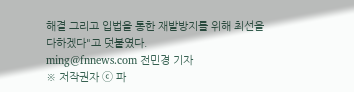해결 그리고 입법을 통한 재발방지를 위해 최선을 다하겠다"고 덧붙였다.
ming@fnnews.com 전민경 기자
※ 저작권자 ⓒ 파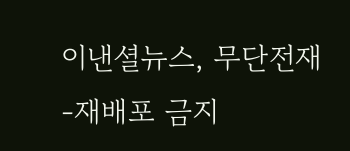이낸셜뉴스, 무단전재-재배포 금지